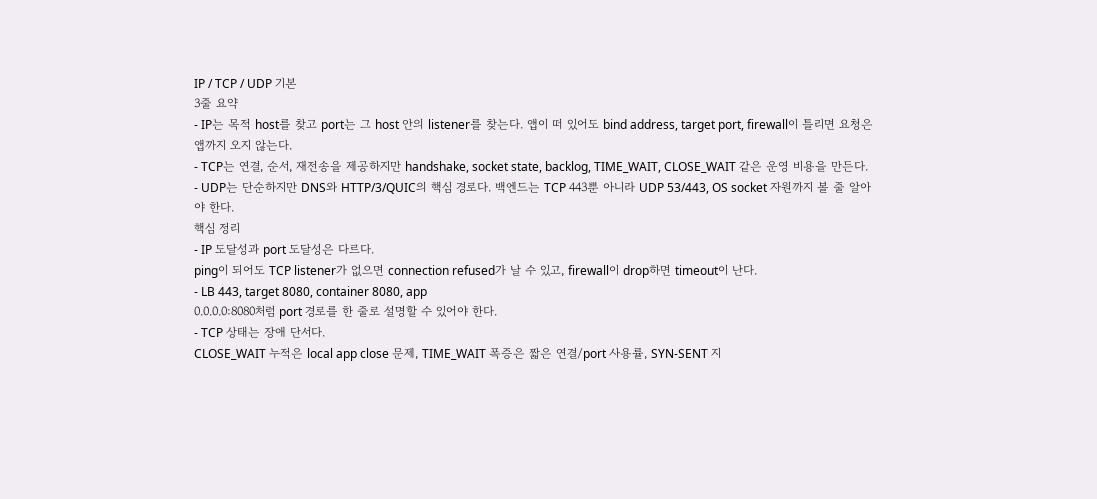IP / TCP / UDP 기본
3줄 요약
- IP는 목적 host를 찾고 port는 그 host 안의 listener를 찾는다. 앱이 떠 있어도 bind address, target port, firewall이 틀리면 요청은 앱까지 오지 않는다.
- TCP는 연결, 순서, 재전송을 제공하지만 handshake, socket state, backlog, TIME_WAIT, CLOSE_WAIT 같은 운영 비용을 만든다.
- UDP는 단순하지만 DNS와 HTTP/3/QUIC의 핵심 경로다. 백엔드는 TCP 443뿐 아니라 UDP 53/443, OS socket 자원까지 볼 줄 알아야 한다.
핵심 정리
- IP 도달성과 port 도달성은 다르다.
ping이 되어도 TCP listener가 없으면 connection refused가 날 수 있고, firewall이 drop하면 timeout이 난다.
- LB 443, target 8080, container 8080, app
0.0.0.0:8080처럼 port 경로를 한 줄로 설명할 수 있어야 한다.
- TCP 상태는 장애 단서다.
CLOSE_WAIT 누적은 local app close 문제, TIME_WAIT 폭증은 짧은 연결/port 사용률, SYN-SENT 지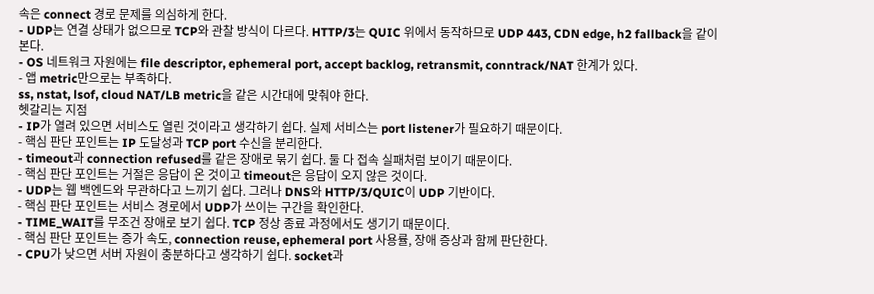속은 connect 경로 문제를 의심하게 한다.
- UDP는 연결 상태가 없으므로 TCP와 관찰 방식이 다르다. HTTP/3는 QUIC 위에서 동작하므로 UDP 443, CDN edge, h2 fallback을 같이 본다.
- OS 네트워크 자원에는 file descriptor, ephemeral port, accept backlog, retransmit, conntrack/NAT 한계가 있다.
- 앱 metric만으로는 부족하다.
ss, nstat, lsof, cloud NAT/LB metric을 같은 시간대에 맞춰야 한다.
헷갈리는 지점
- IP가 열려 있으면 서비스도 열린 것이라고 생각하기 쉽다. 실제 서비스는 port listener가 필요하기 때문이다.
- 핵심 판단 포인트는 IP 도달성과 TCP port 수신을 분리한다.
- timeout과 connection refused를 같은 장애로 묶기 쉽다. 둘 다 접속 실패처럼 보이기 때문이다.
- 핵심 판단 포인트는 거절은 응답이 온 것이고 timeout은 응답이 오지 않은 것이다.
- UDP는 웹 백엔드와 무관하다고 느끼기 쉽다. 그러나 DNS와 HTTP/3/QUIC이 UDP 기반이다.
- 핵심 판단 포인트는 서비스 경로에서 UDP가 쓰이는 구간을 확인한다.
- TIME_WAIT를 무조건 장애로 보기 쉽다. TCP 정상 종료 과정에서도 생기기 때문이다.
- 핵심 판단 포인트는 증가 속도, connection reuse, ephemeral port 사용률, 장애 증상과 함께 판단한다.
- CPU가 낮으면 서버 자원이 충분하다고 생각하기 쉽다. socket과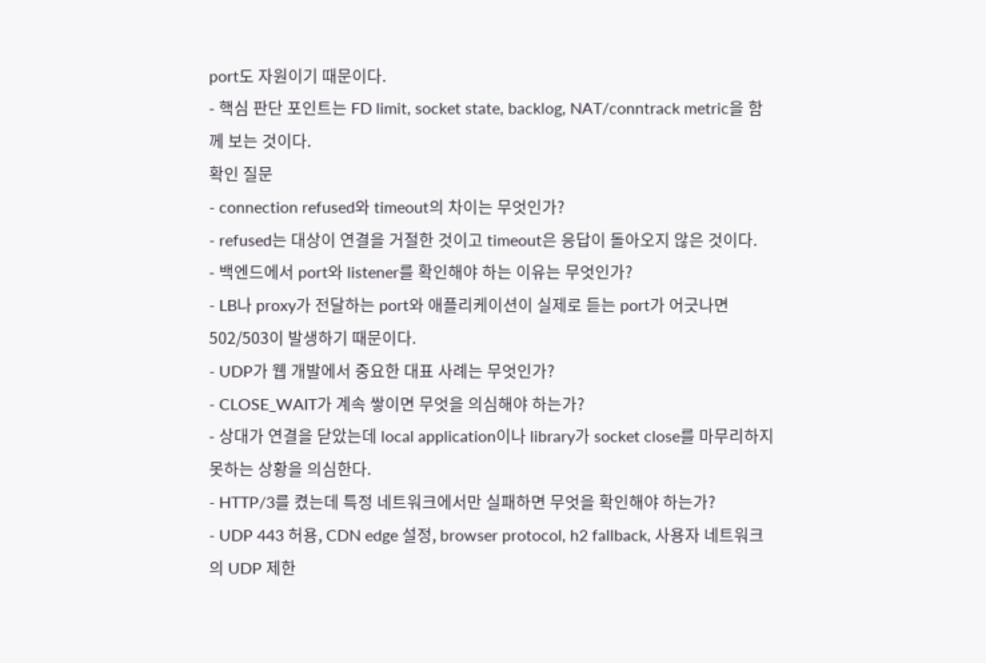port도 자원이기 때문이다.
- 핵심 판단 포인트는 FD limit, socket state, backlog, NAT/conntrack metric을 함께 보는 것이다.
확인 질문
- connection refused와 timeout의 차이는 무엇인가?
- refused는 대상이 연결을 거절한 것이고 timeout은 응답이 돌아오지 않은 것이다.
- 백엔드에서 port와 listener를 확인해야 하는 이유는 무엇인가?
- LB나 proxy가 전달하는 port와 애플리케이션이 실제로 듣는 port가 어긋나면 502/503이 발생하기 때문이다.
- UDP가 웹 개발에서 중요한 대표 사례는 무엇인가?
- CLOSE_WAIT가 계속 쌓이면 무엇을 의심해야 하는가?
- 상대가 연결을 닫았는데 local application이나 library가 socket close를 마무리하지 못하는 상황을 의심한다.
- HTTP/3를 켰는데 특정 네트워크에서만 실패하면 무엇을 확인해야 하는가?
- UDP 443 허용, CDN edge 설정, browser protocol, h2 fallback, 사용자 네트워크의 UDP 제한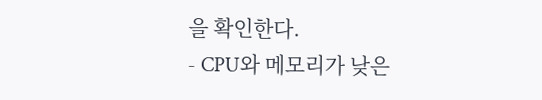을 확인한다.
- CPU와 메모리가 낮은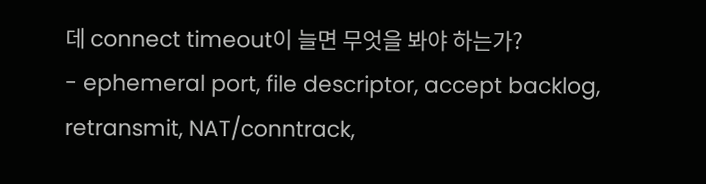데 connect timeout이 늘면 무엇을 봐야 하는가?
- ephemeral port, file descriptor, accept backlog, retransmit, NAT/conntrack,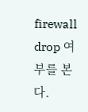firewall drop 여부를 본다.